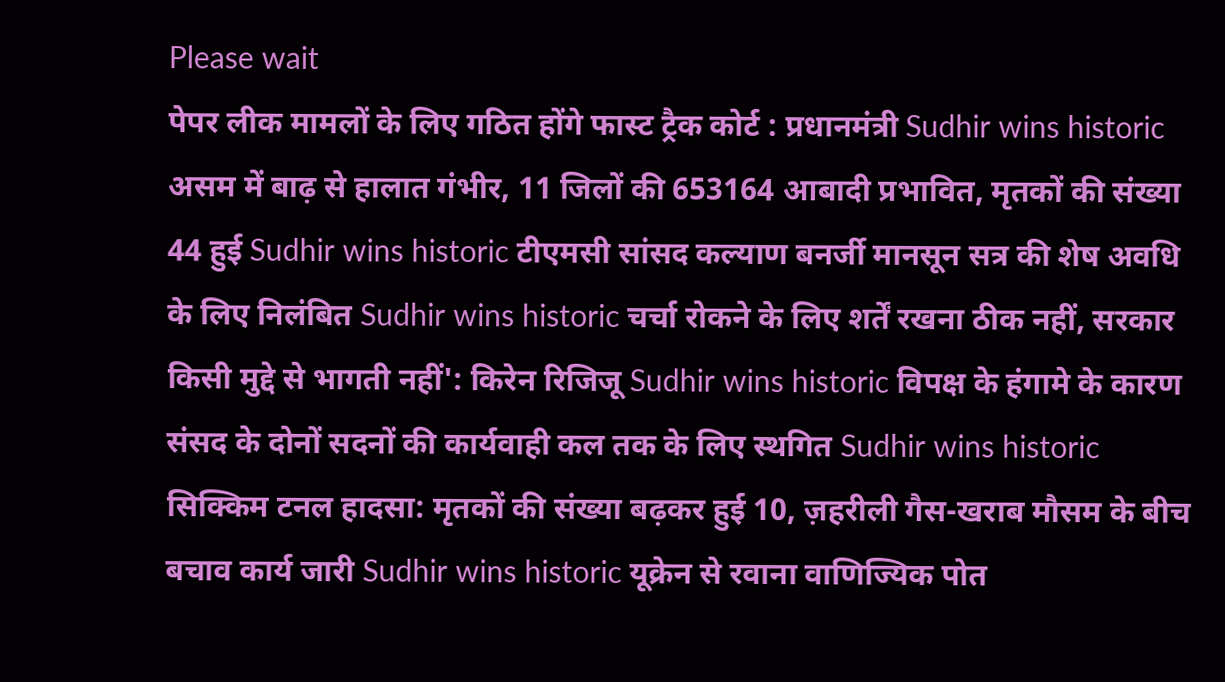Please wait
पेपर लीक मामलों के लिए गठित होंगे फास्ट ट्रैक कोर्ट : प्रधानमंत्री Sudhir wins historic असम में बाढ़ से हालात गंभीर, 11 जिलों की 653164 आबादी प्रभावित, मृतकों की संख्या 44 हुई Sudhir wins historic टीएमसी सांसद कल्याण बनर्जी मानसून सत्र की शेष अवधि के लिए निलंबित Sudhir wins historic चर्चा रोकने के लिए शर्तें रखना ठीक नहीं, सरकार किसी मुद्दे से भागती नहीं': किरेन रिजिजू Sudhir wins historic विपक्ष के हंगामे के कारण संसद के दोनों सदनों की कार्यवाही कल तक के लिए स्थगित Sudhir wins historic सिक्किम टनल हादसा: मृतकों की संख्या बढ़कर हुई 10, ज़हरीली गैस-खराब मौसम के बीच बचाव कार्य जारी Sudhir wins historic यूक्रेन से रवाना वाणिज्यिक पोत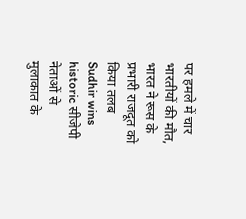पर हमले में चार भारतीयों की मौत, भारत ने रूस के प्रभारी राजदूत को किया तलब Sudhir wins historic सीजेपी नेताओं से मुलाकात के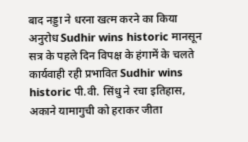बाद नड्डा ने धरना खत्म करने का किया अनुरोध Sudhir wins historic मानसून सत्र के पहले दिन विपक्ष के हंगामें के चलते कार्यवाही रही प्रभावित Sudhir wins historic पी.वी. सिंधु ने रचा इतिहास, अकाने यामागुची को हराकर जीता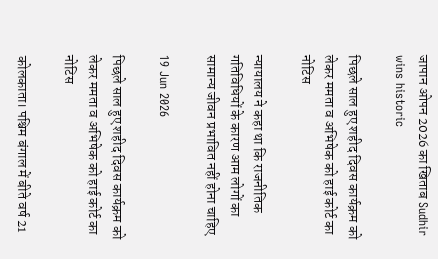जापान ओपन 2026 का खिताब Sudhir wins historic

पिछले साल हुए शहीद दिवस कार्यक्रम को लेकर ममता व अभिषेक को हाई कोर्ट का नोटिस

न्यायालय ने कहा था कि राजनीतिक गतिविधियों के कारण आम लोगों का सामान्य जीवन प्रभावित नहीं होना चाहिए

19 Jun 2026

पिछले साल हुए शहीद दिवस कार्यक्रम को लेकर ममता व अभिषेक को हाई कोर्ट का नोटिस

कोलकाता। पश्चिम बंगाल में बीते वर्ष 21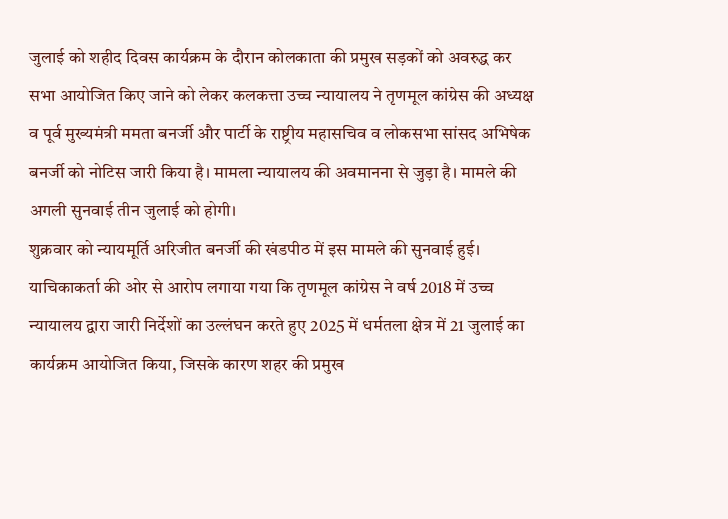जुलाई को शहीद दिवस कार्यक्रम के दौरान कोलकाता की प्रमुख सड़कों को अवरुद्ध कर सभा आयोजित किए जाने को लेकर कलकत्ता उच्च न्यायालय ने तृणमूल कांग्रेस की अध्यक्ष व पूर्व मुख्यमंत्री ममता बनर्जी और पार्टी के राष्ट्रीय महासचिव व लोकसभा सांसद अभिषेक बनर्जी को नोटिस जारी किया है। मामला न्यायालय की अवमानना से जुड़ा है। मामले की अगली सुनवाई तीन जुलाई को होगी।
शुक्रवार को न्यायमूर्ति अरिजीत बनर्जी की खंडपीठ में इस मामले की सुनवाई हुई। याचिकाकर्ता की ओर से आरोप लगाया गया कि तृणमूल कांग्रेस ने वर्ष 2018 में उच्च न्यायालय द्वारा जारी निर्देशों का उल्लंघन करते हुए 2025 में धर्मतला क्षेत्र में 21 जुलाई का कार्यक्रम आयोजित किया, जिसके कारण शहर की प्रमुख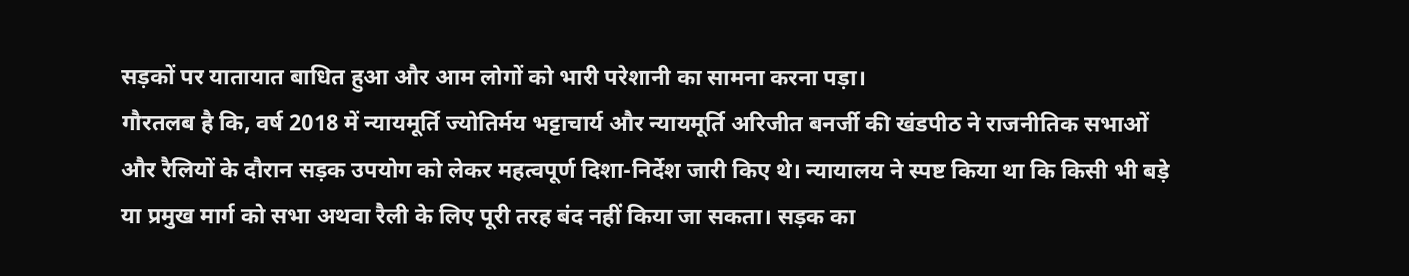सड़कों पर यातायात बाधित हुआ और आम लोगों को भारी परेशानी का सामना करना पड़ा।
गौरतलब है कि, वर्ष 2018 में न्यायमूर्ति ज्योतिर्मय भट्टाचार्य और न्यायमूर्ति अरिजीत बनर्जी की खंडपीठ ने राजनीतिक सभाओं और रैलियों के दौरान सड़क उपयोग को लेकर महत्वपूर्ण दिशा-निर्देश जारी किए थे। न्यायालय ने स्पष्ट किया था कि किसी भी बड़े या प्रमुख मार्ग को सभा अथवा रैली के लिए पूरी तरह बंद नहीं किया जा सकता। सड़क का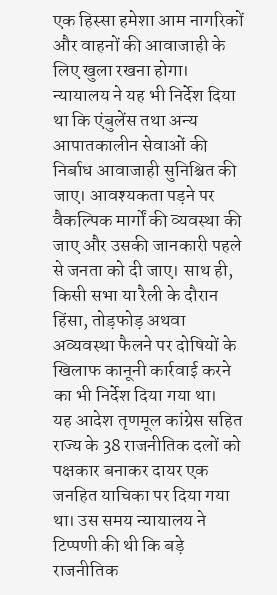एक हिस्सा हमेशा आम नागरिकों और वाहनों की आवाजाही के लिए खुला रखना होगा।
न्यायालय ने यह भी निर्देश दिया था कि एंबुलेंस तथा अन्य आपातकालीन सेवाओं की निर्बाध आवाजाही सुनिश्चित की जाए। आवश्यकता पड़ने पर वैकल्पिक मार्गों की व्यवस्था की जाए और उसकी जानकारी पहले से जनता को दी जाए। साथ ही, किसी सभा या रैली के दौरान हिंसा, तोड़फोड़ अथवा अव्यवस्था फैलने पर दोषियों के खिलाफ कानूनी कार्रवाई करने का भी निर्देश दिया गया था।
यह आदेश तृणमूल कांग्रेस सहित राज्य के 38 राजनीतिक दलों को पक्षकार बनाकर दायर एक जनहित याचिका पर दिया गया था। उस समय न्यायालय ने टिप्पणी की थी कि बड़े राजनीतिक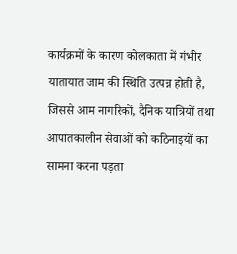कार्यक्रमों के कारण कोलकाता में गंभीर यातायात जाम की स्थिति उत्पन्न होती है, जिससे आम नागरिकों, दैनिक यात्रियों तथा आपातकालीन सेवाओं को कठिनाइयों का सामना करना पड़ता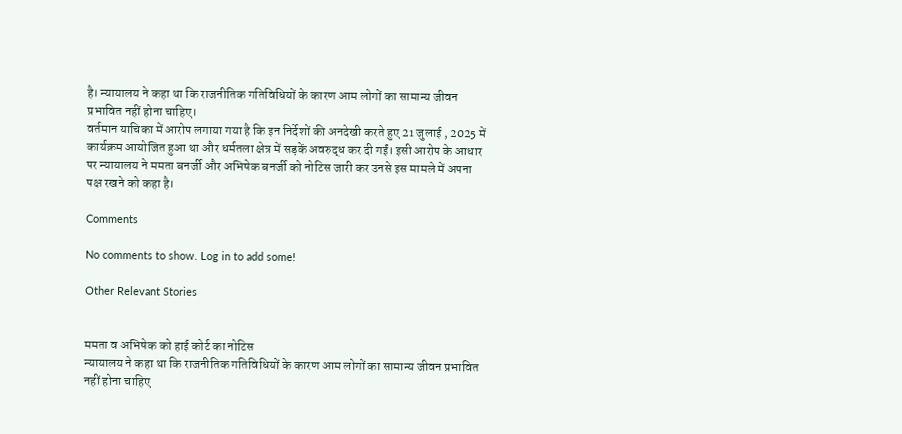है। न्यायालय ने कहा था कि राजनीतिक गतिविधियों के कारण आम लोगों का सामान्य जीवन प्रभावित नहीं होना चाहिए।
वर्तमान याचिका में आरोप लगाया गया है कि इन निर्देशों की अनदेखी करते हुए 21 जुलाई , 2025 में कार्यक्रम आयोजित हुआ था और धर्मतला क्षेत्र में सड़कें अवरुद्ध कर दी गईं। इसी आरोप के आधार पर न्यायालय ने ममता बनर्जी और अभिषेक बनर्जी को नोटिस जारी कर उनसे इस मामले में अपना पक्ष रखने को कहा है।

Comments

No comments to show. Log in to add some!

Other Relevant Stories


ममता व अभिषेक को हाई कोर्ट का नोटिस
न्यायालय ने कहा था कि राजनीतिक गतिविधियों के कारण आम लोगों का सामान्य जीवन प्रभावित नहीं होना चाहिए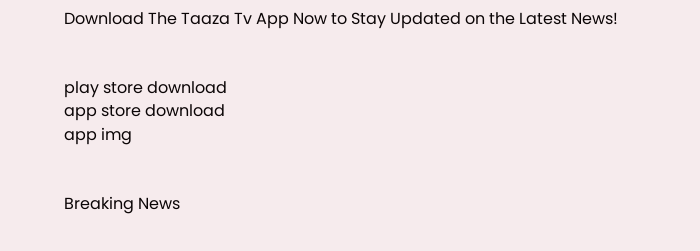Download The Taaza Tv App Now to Stay Updated on the Latest News!


play store download
app store download
app img


Breaking News